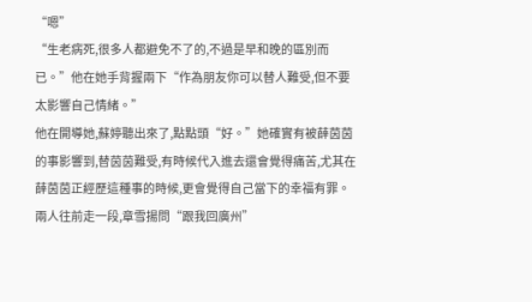“嗯”
“生老病死,很多人都避免不了的,不過是早和晚的區別而已。”他在她手背握兩下“作為朋友你可以替人難受,但不要太影響自己情緒。”
他在開導她,蘇婷聽出來了,點點頭“好。”她確實有被薛茵茵的事影響到,替茵茵難受,有時候代入進去還會覺得痛苦,尤其在薛茵茵正經歷這種事的時候,更會覺得自己當下的幸福有罪。
兩人往前走一段,章雪揚問“跟我回廣州”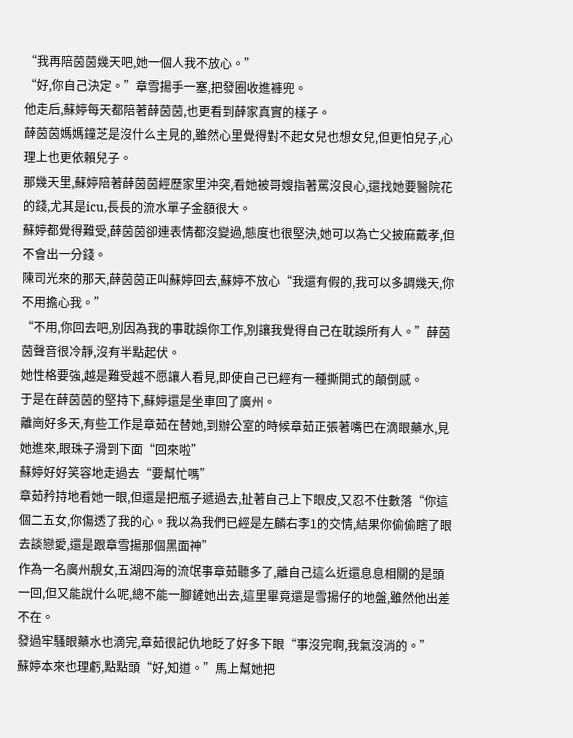“我再陪茵茵幾天吧,她一個人我不放心。”
“好,你自己決定。”章雪揚手一塞,把發圈收進褲兜。
他走后,蘇婷每天都陪著薛茵茵,也更看到薛家真實的樣子。
薛茵茵媽媽鐘芝是沒什么主見的,雖然心里覺得對不起女兒也想女兒,但更怕兒子,心理上也更依賴兒子。
那幾天里,蘇婷陪著薛茵茵經歷家里沖突,看她被哥嫂指著罵沒良心,還找她要醫院花的錢,尤其是icu,長長的流水單子金額很大。
蘇婷都覺得難受,薛茵茵卻連表情都沒變過,態度也很堅決,她可以為亡父披麻戴孝,但不會出一分錢。
陳司光來的那天,薛茵茵正叫蘇婷回去,蘇婷不放心“我還有假的,我可以多調幾天,你不用擔心我。”
“不用,你回去吧,別因為我的事耽誤你工作,別讓我覺得自己在耽誤所有人。”薛茵茵聲音很冷靜,沒有半點起伏。
她性格要強,越是難受越不愿讓人看見,即使自己已經有一種撕開式的顛倒感。
于是在薛茵茵的堅持下,蘇婷還是坐車回了廣州。
離崗好多天,有些工作是章茹在替她,到辦公室的時候章茹正張著嘴巴在滴眼藥水,見她進來,眼珠子滑到下面“回來啦”
蘇婷好好笑容地走過去“要幫忙嗎”
章茹矜持地看她一眼,但還是把瓶子遞過去,扯著自己上下眼皮,又忍不住數落“你這個二五女,你傷透了我的心。我以為我們已經是左麟右李1的交情,結果你偷偷瞎了眼去談戀愛,還是跟章雪揚那個黑面神”
作為一名廣州靚女,五湖四海的流氓事章茹聽多了,離自己這么近還息息相關的是頭一回,但又能說什么呢,總不能一腳鏟她出去,這里畢竟還是雪揚仔的地盤,雖然他出差不在。
發過牢騷眼藥水也滴完,章茹很記仇地眨了好多下眼“事沒完啊,我氣沒消的。”
蘇婷本來也理虧,點點頭“好,知道。”馬上幫她把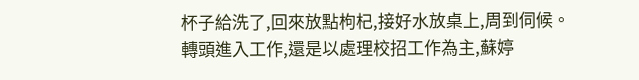杯子給洗了,回來放點枸杞,接好水放桌上,周到伺候。
轉頭進入工作,還是以處理校招工作為主,蘇婷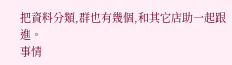把資料分類,群也有幾個,和其它店助一起跟進。
事情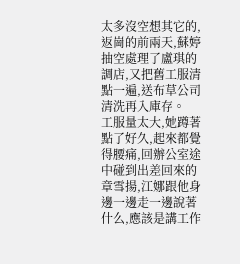太多沒空想其它的,返崗的前兩天,蘇婷抽空處理了盧琪的調店,又把舊工服清點一遍,送布草公司清洗再入庫存。
工服量太大,她蹲著點了好久,起來都覺得腰痛,回辦公室途中碰到出差回來的章雪揚,江娜跟他身邊一邊走一邊說著什么,應該是講工作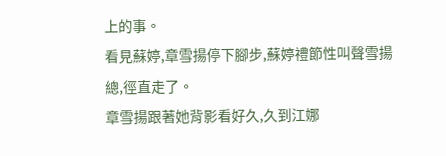上的事。
看見蘇婷,章雪揚停下腳步,蘇婷禮節性叫聲雪揚總,徑直走了。
章雪揚跟著她背影看好久,久到江娜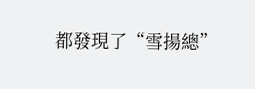都發現了“雪揚總”